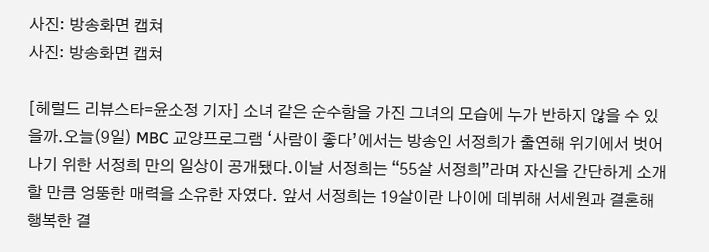사진: 방송화면 캡쳐
사진: 방송화면 캡쳐

[헤럴드 리뷰스타=윤소정 기자] 소녀 같은 순수함을 가진 그녀의 모습에 누가 반하지 않을 수 있을까.오늘(9일) MBC 교양프로그램 ‘사람이 좋다’에서는 방송인 서정희가 출연해 위기에서 벗어나기 위한 서정희 만의 일상이 공개됐다.이날 서정희는 “55살 서정희”라며 자신을 간단하게 소개할 만큼 엉뚱한 매력을 소유한 자였다. 앞서 서정희는 19살이란 나이에 데뷔해 서세원과 결혼해 행복한 결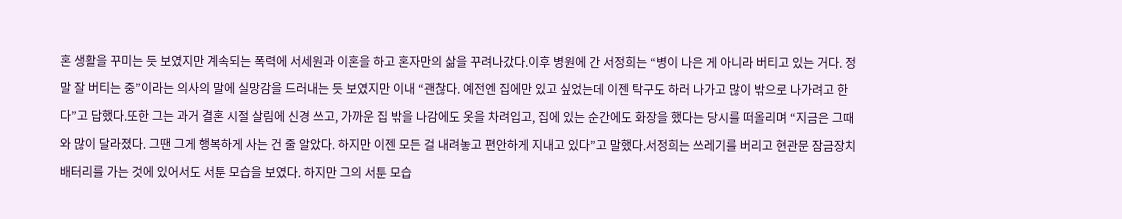혼 생활을 꾸미는 듯 보였지만 계속되는 폭력에 서세원과 이혼을 하고 혼자만의 삶을 꾸려나갔다.이후 병원에 간 서정희는 “병이 나은 게 아니라 버티고 있는 거다. 정말 잘 버티는 중”이라는 의사의 말에 실망감을 드러내는 듯 보였지만 이내 “괜찮다. 예전엔 집에만 있고 싶었는데 이젠 탁구도 하러 나가고 많이 밖으로 나가려고 한다”고 답했다.또한 그는 과거 결혼 시절 살림에 신경 쓰고, 가까운 집 밖을 나감에도 옷을 차려입고, 집에 있는 순간에도 화장을 했다는 당시를 떠올리며 “지금은 그때와 많이 달라졌다. 그땐 그게 행복하게 사는 건 줄 알았다. 하지만 이젠 모든 걸 내려놓고 편안하게 지내고 있다”고 말했다.서정희는 쓰레기를 버리고 현관문 잠금장치 배터리를 가는 것에 있어서도 서툰 모습을 보였다. 하지만 그의 서툰 모습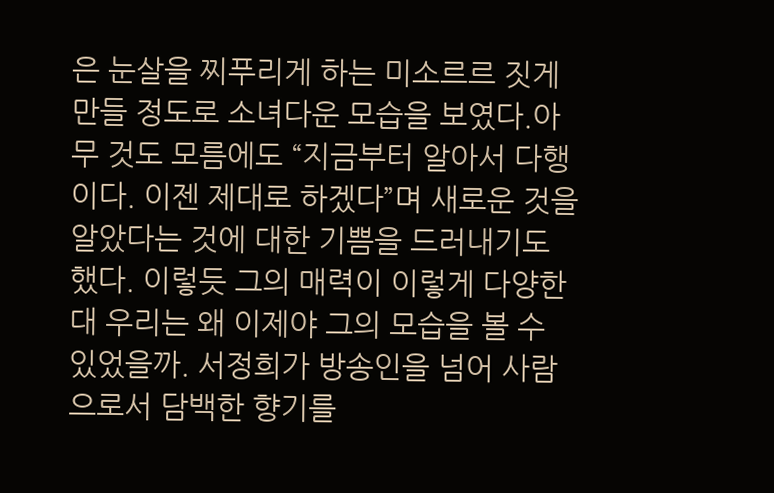은 눈살을 찌푸리게 하는 미소르르 짓게 만들 정도로 소녀다운 모습을 보였다.아무 것도 모름에도 “지금부터 알아서 다행이다. 이젠 제대로 하겠다”며 새로운 것을 알았다는 것에 대한 기쁨을 드러내기도 했다. 이렇듯 그의 매력이 이렇게 다양한대 우리는 왜 이제야 그의 모습을 볼 수 있었을까. 서정희가 방송인을 넘어 사람으로서 담백한 향기를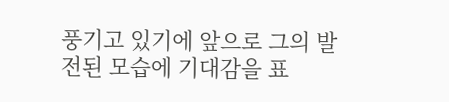풍기고 있기에 앞으로 그의 발전된 모습에 기대감을 표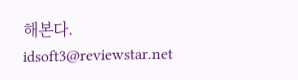해본다. idsoft3@reviewstar.net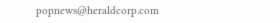popnews@heraldcorp.com